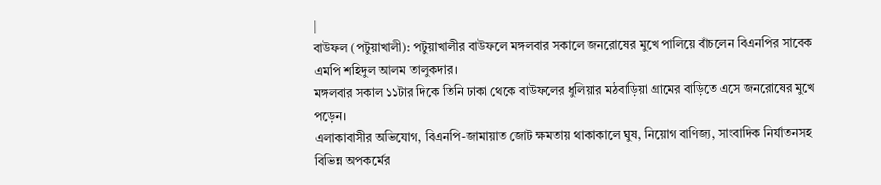|
বাউফল (পটুয়াখালী): পটুয়াখালীর বাউফলে মঙ্গলবার সকালে জনরোষের মুখে পালিয়ে বাঁচলেন বিএনপির সাবেক এমপি শহিদুল আলম তালুকদার।
মঙ্গলবার সকাল ১১টার দিকে তিনি ঢাকা থেকে বাউফলের ধুলিয়ার মঠবাড়িয়া গ্রামের বাড়িতে এসে জনরোষের মুখে পড়েন।
এলাকাবাসীর অভিযোগ, বিএনপি-জামায়াত জোট ক্ষমতায় থাকাকালে ঘুষ, নিয়োগ বাণিজ্য, সাংবাদিক নির্যাতনসহ বিভিন্ন অপকর্মের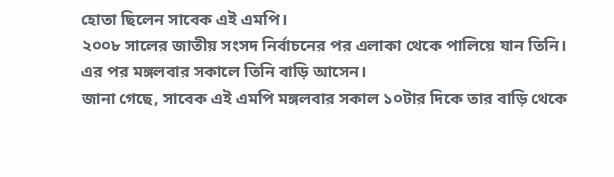হোতা ছিলেন সাবেক এই এমপি।
২০০৮ সালের জাতীয় সংসদ নির্বাচনের পর এলাকা থেকে পালিয়ে যান তিনি। এর পর মঙ্গলবার সকালে তিনি বাড়ি আসেন।
জানা গেছে, সাবেক এই এমপি মঙ্গলবার সকাল ১০টার দিকে তার বাড়ি থেকে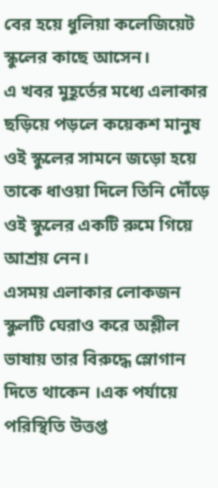বের হয়ে ধুলিয়া কলেজিয়েট স্কুলের কাছে আসেন।
এ খবর মুহূর্তের মধ্যে এলাকার ছড়িয়ে পড়লে কয়েকশ মানুষ ওই স্কুলের সামনে জড়ো হয়ে তাকে ধাওয়া দিলে তিনি দৌঁড়ে ওই স্কুলের একটি রুমে গিয়ে আশ্রয় নেন।
এসময় এলাকার লোকজন স্কুলটি ঘেরাও করে অশ্লীল ভাষায় তার বিরুদ্ধে স্লোগান দিতে থাকেন ।এক পর্যায়ে পরিস্থিতি উত্তপ্ত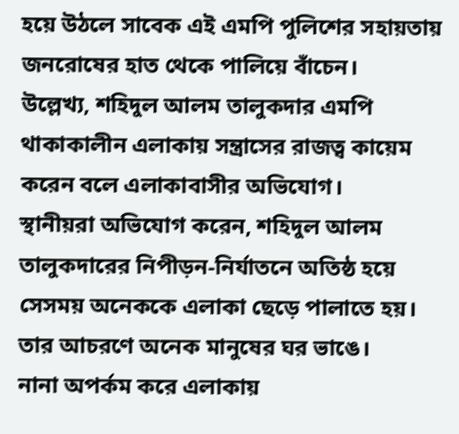হয়ে উঠলে সাবেক এই এমপি পুলিশের সহায়তায় জনরোষের হাত থেকে পালিয়ে বাঁচেন।
উল্লেখ্য, শহিদুল আলম তালুকদার এমপি থাকাকালীন এলাকায় সন্ত্রাসের রাজত্ব কায়েম করেন বলে এলাকাবাসীর অভিযোগ।
স্থানীয়রা অভিযোগ করেন, শহিদুল আলম তালুকদারের নিপীড়ন-নির্যাতনে অতিষ্ঠ হয়ে সেসময় অনেককে এলাকা ছেড়ে পালাতে হয়। তার আচরণে অনেক মানুষের ঘর ভাঙে।
নানা অপর্কম করে এলাকায়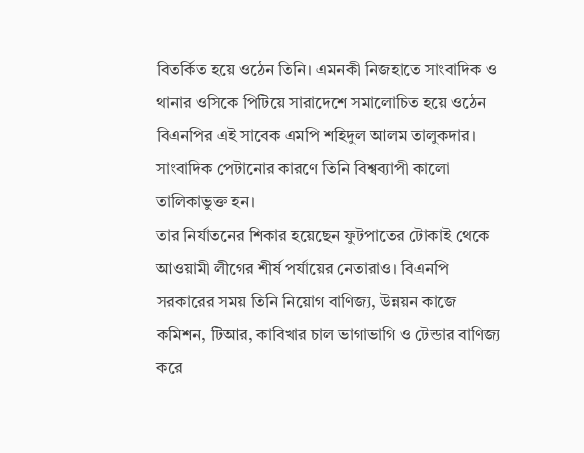বিতর্কিত হয়ে ওঠেন তিনি। এমনকী নিজহাতে সাংবাদিক ও থানার ওসিকে পিটিয়ে সারাদেশে সমালোচিত হয়ে ওঠেন বিএনপির এই সাবেক এমপি শহিদুল আলম তালুকদার।
সাংবাদিক পেটানোর কারণে তিনি বিশ্বব্যাপী কালো তালিকাভুক্ত হন।
তার নির্যাতনের শিকার হয়েছেন ফুটপাতের টোকাই থেকে আওয়ামী লীগের শীর্ষ পর্যায়ের নেতারাও। বিএনপি সরকারের সময় তিনি নিয়োগ বাণিজ্য, উন্নয়ন কাজে কমিশন, টিআর, কাবিখার চাল ভাগাভাগি ও টেন্ডার বাণিজ্য করে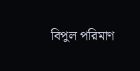বিপুল পরিমাণ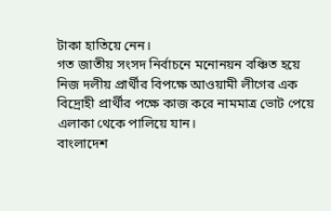টাকা হাতিয়ে নেন।
গত জাতীয় সংসদ নির্বাচনে মনোনয়ন বঞ্চিত হয়ে নিজ দলীয় প্রার্থীর বিপক্ষে আওয়ামী লীগের এক বিদ্রোহী প্রার্থীর পক্ষে কাজ করে নামমাত্র ভোট পেয়ে এলাকা থেকে পালিয়ে যান।
বাংলাদেশ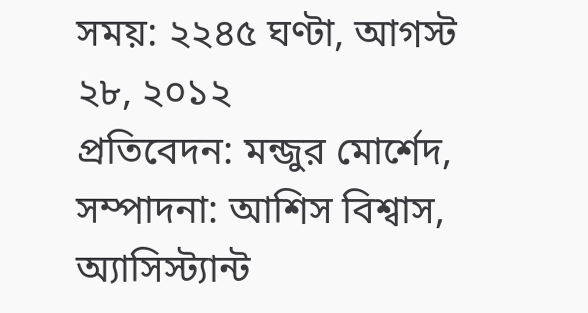সময়: ২২৪৫ ঘণ্টা, আগস্ট ২৮, ২০১২
প্রতিবেদন: মন্জুর মোর্শেদ, সম্পাদনা: আশিস বিশ্বাস, অ্যাসিস্ট্যান্ট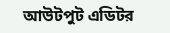আউটপুট এডিটর